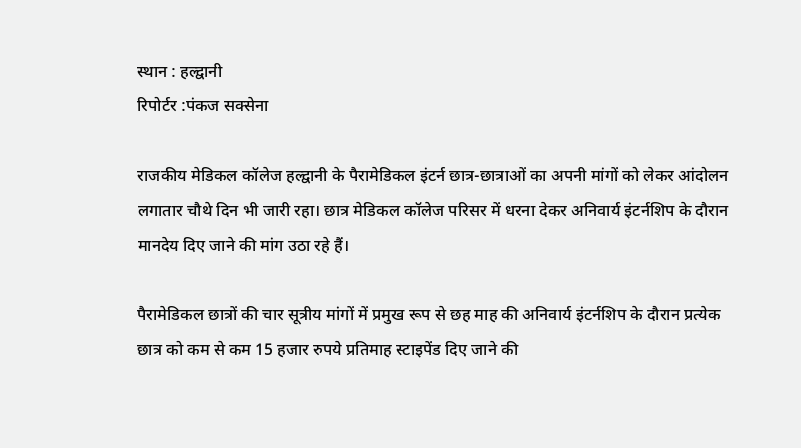स्थान : हल्द्वानी
रिपोर्टर :पंकज सक्सेना

राजकीय मेडिकल कॉलेज हल्द्वानी के पैरामेडिकल इंटर्न छात्र-छात्राओं का अपनी मांगों को लेकर आंदोलन लगातार चौथे दिन भी जारी रहा। छात्र मेडिकल कॉलेज परिसर में धरना देकर अनिवार्य इंटर्नशिप के दौरान मानदेय दिए जाने की मांग उठा रहे हैं।

पैरामेडिकल छात्रों की चार सूत्रीय मांगों में प्रमुख रूप से छह माह की अनिवार्य इंटर्नशिप के दौरान प्रत्येक छात्र को कम से कम 15 हजार रुपये प्रतिमाह स्टाइपेंड दिए जाने की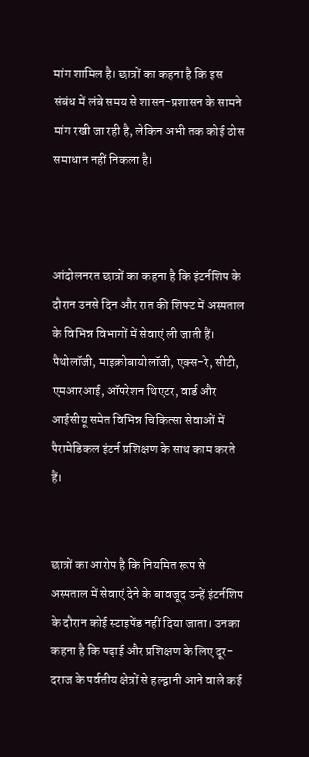मांग शामिल है। छात्रों का कहना है कि इस संबंध में लंबे समय से शासन-प्रशासन के सामने मांग रखी जा रही है, लेकिन अभी तक कोई ठोस समाधान नहीं निकला है।



आंदोलनरत छात्रों का कहना है कि इंटर्नशिप के दौरान उनसे दिन और रात की शिफ्ट में अस्पताल के विभिन्न विभागों में सेवाएं ली जाती हैं। पैथोलॉजी, माइक्रोबायोलॉजी, एक्स-रे, सीटी, एमआरआई, ऑपरेशन थिएटर, वार्ड और आईसीयू समेत विभिन्न चिकित्सा सेवाओं में पैरामेडिकल इंटर्न प्रशिक्षण के साथ काम करते हैं।


छात्रों का आरोप है कि नियमित रूप से अस्पताल में सेवाएं देने के बावजूद उन्हें इंटर्नशिप के दौरान कोई स्टाइपेंड नहीं दिया जाता। उनका कहना है कि पढ़ाई और प्रशिक्षण के लिए दूर-दराज के पर्वतीय क्षेत्रों से हल्द्वानी आने वाले कई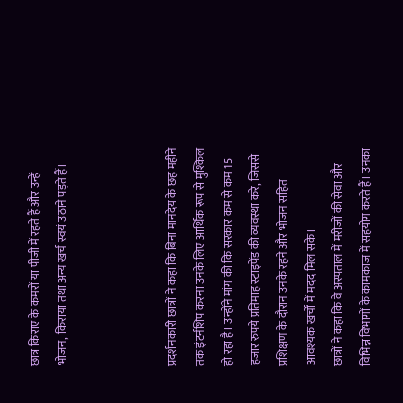छात्र किराए के कमरों या पीजी में रहते हैं और उन्हें भोजन, किराया तथा अन्य खर्च स्वयं उठाने पड़ते हैं।



प्रदर्शनकारी छात्रों ने कहा कि बिना मानदेय के छह महीने तक इंटर्नशिप करना उनके लिए आर्थिक रूप से मुश्किल हो रहा है। उन्होंने मांग की कि सरकार कम से कम 15 हजार रुपये प्रतिमाह स्टाइपेंड की व्यवस्था करे, जिससे प्रशिक्षण के दौरान उनके रहने और भोजन सहित आवश्यक खर्चों में मदद मिल सके।
छात्रों ने कहा कि वे अस्पताल में मरीजों की सेवा और विभिन्न विभागों के कामकाज में सहयोग करते हैं। उनका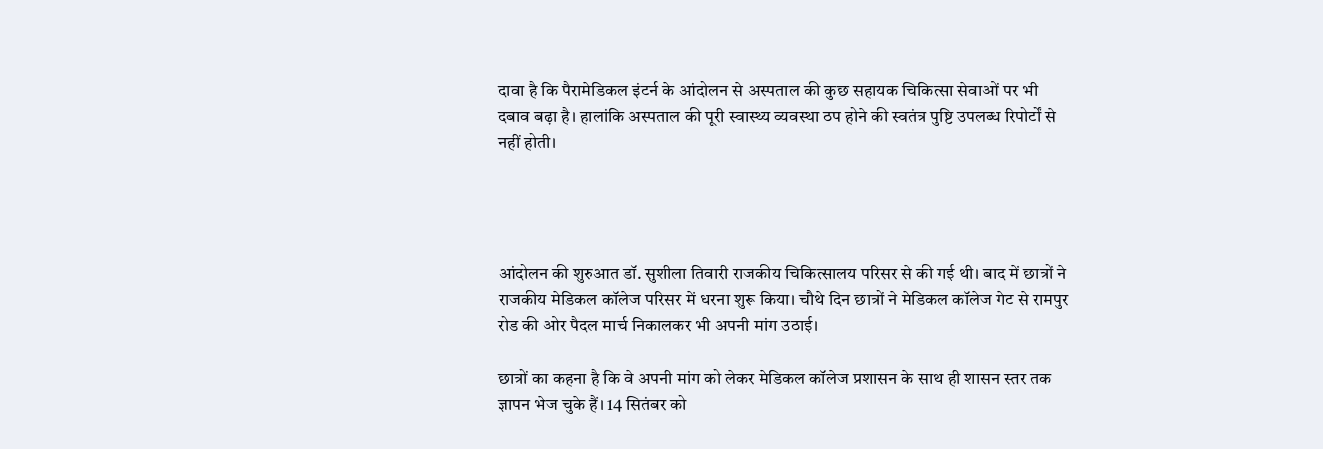दावा है कि पैरामेडिकल इंटर्न के आंदोलन से अस्पताल की कुछ सहायक चिकित्सा सेवाओं पर भी दबाव बढ़ा है। हालांकि अस्पताल की पूरी स्वास्थ्य व्यवस्था ठप होने की स्वतंत्र पुष्टि उपलब्ध रिपोर्टों से नहीं होती।




आंदोलन की शुरुआत डॉ. सुशीला तिवारी राजकीय चिकित्सालय परिसर से की गई थी। बाद में छात्रों ने राजकीय मेडिकल कॉलेज परिसर में धरना शुरू किया। चौथे दिन छात्रों ने मेडिकल कॉलेज गेट से रामपुर रोड की ओर पैदल मार्च निकालकर भी अपनी मांग उठाई।

छात्रों का कहना है कि वे अपनी मांग को लेकर मेडिकल कॉलेज प्रशासन के साथ ही शासन स्तर तक ज्ञापन भेज चुके हैं। 14 सितंबर को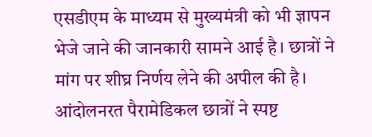एसडीएम के माध्यम से मुख्यमंत्री को भी ज्ञापन भेजे जाने की जानकारी सामने आई है। छात्रों ने मांग पर शीघ्र निर्णय लेने की अपील की है।
आंदोलनरत पैरामेडिकल छात्रों ने स्पष्ट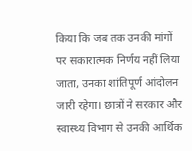किया कि जब तक उनकी मांगों पर सकारात्मक निर्णय नहीं लिया जाता, उनका शांतिपूर्ण आंदोलन जारी रहेगा। छात्रों ने सरकार और स्वास्थ्य विभाग से उनकी आर्थिक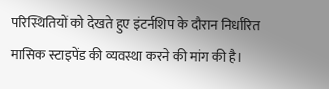परिस्थितियों को देखते हुए इंटर्नशिप के दौरान निर्धारित मासिक स्टाइपेंड की व्यवस्था करने की मांग की है।